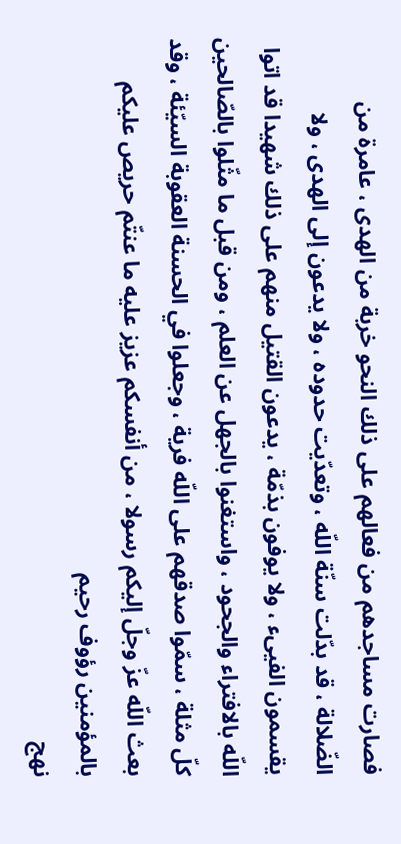فصارت مساجدهم من فعالهم على ذلك النحو خربة من الهدى ، عامرة من الضّلالة ، قد بدّلت سنّة اللّه ، وتعدّيت حدوده ، ولا يدعون إلى الهدى ، ولا يقسمون الفيىء ، ولا يوفون بذمّة ، يدعون القتيل منهم على ذلك شهيدا قد اتوا اللّه بالافتراء والجحود ، واستغنوا بالجهل عن العلم ، ومن قبل ما مثّلوا بالصّالحين كلّ مثلة ، سمّوا صدقهم على اللّه فرية ، وجعلوا في الحسنة العقوبة السيّئة ، وقد بعث اللّه عزّ وجلّ إليكم رسولا ، من أنفسكم عزيز عليه ما عنتّم حريص عليكم بالمؤمنين رؤوف رحيم
نهج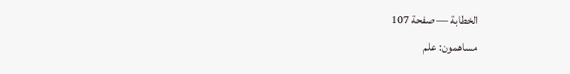الخطابة — صفحة 107
مساهمون: علم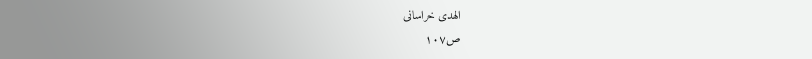الهدى خراسانى
ص١٠٧